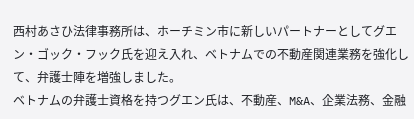西村あさひ法律事務所は、ホーチミン市に新しいパートナーとしてグエン・ゴック・フック氏を迎え入れ、ベトナムでの不動産関連業務を強化して、弁護士陣を増強しました。
ベトナムの弁護士資格を持つグエン氏は、不動産、M&A、企業法務、金融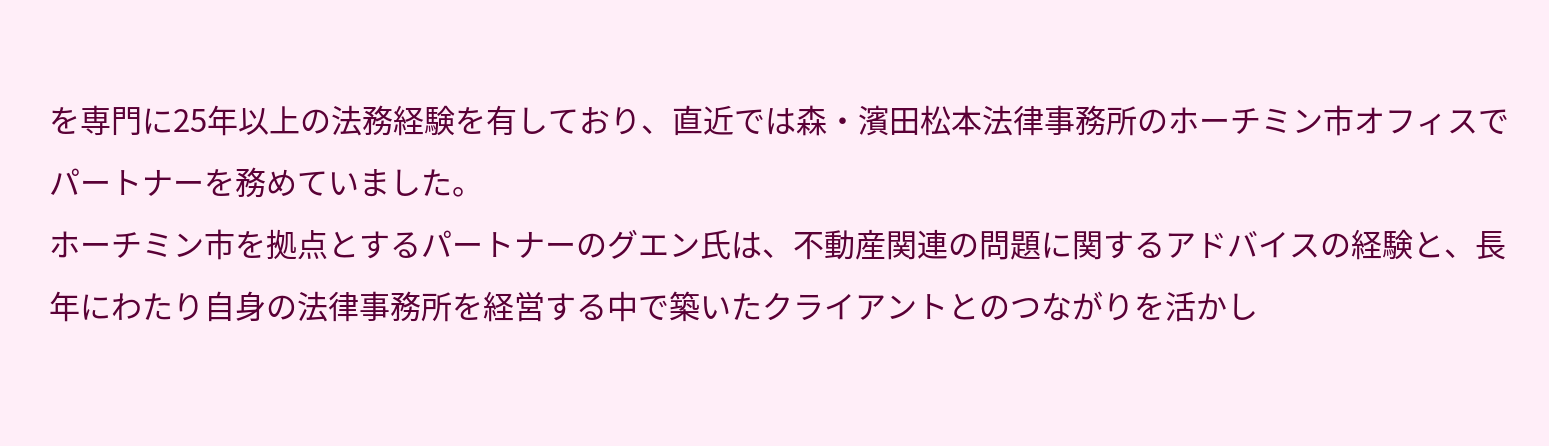を専門に25年以上の法務経験を有しており、直近では森・濱田松本法律事務所のホーチミン市オフィスでパートナーを務めていました。
ホーチミン市を拠点とするパートナーのグエン氏は、不動産関連の問題に関するアドバイスの経験と、長年にわたり自身の法律事務所を経営する中で築いたクライアントとのつながりを活かし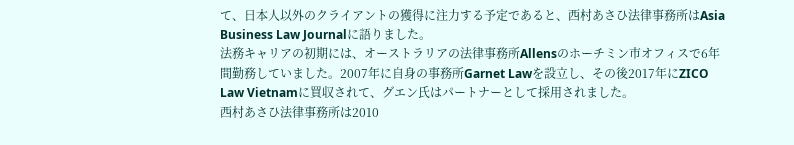て、日本人以外のクライアントの獲得に注力する予定であると、西村あさひ法律事務所はAsia Business Law Journalに語りました。
法務キャリアの初期には、オーストラリアの法律事務所Allensのホーチミン市オフィスで6年間勤務していました。2007年に自身の事務所Garnet Lawを設立し、その後2017年にZICO Law Vietnamに買収されて、グエン氏はパートナーとして採用されました。
西村あさひ法律事務所は2010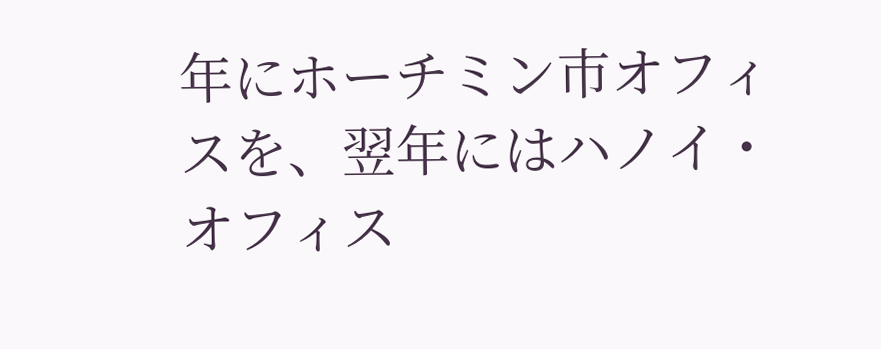年にホーチミン市オフィスを、翌年にはハノイ・オフィス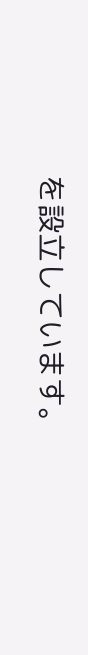を設立しています。